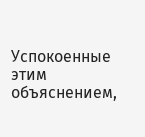Успокоенные этим объяснением,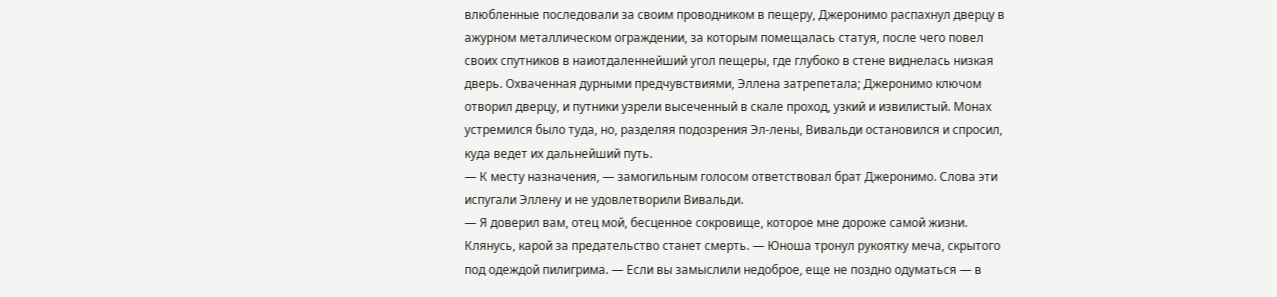влюбленные последовали за своим проводником в пещеру, Джеронимо распахнул дверцу в ажурном металлическом ограждении, за которым помещалась статуя, после чего повел своих спутников в наиотдаленнейший угол пещеры, где глубоко в стене виднелась низкая дверь. Охваченная дурными предчувствиями, Эллена затрепетала; Джеронимо ключом отворил дверцу, и путники узрели высеченный в скале проход, узкий и извилистый. Монах устремился было туда, но, разделяя подозрения Эл-лены, Вивальди остановился и спросил, куда ведет их дальнейший путь.
— К месту назначения, — замогильным голосом ответствовал брат Джеронимо. Слова эти испугали Эллену и не удовлетворили Вивальди.
— Я доверил вам, отец мой, бесценное сокровище, которое мне дороже самой жизни. Клянусь, карой за предательство станет смерть. — Юноша тронул рукоятку меча, скрытого под одеждой пилигрима. — Если вы замыслили недоброе, еще не поздно одуматься — в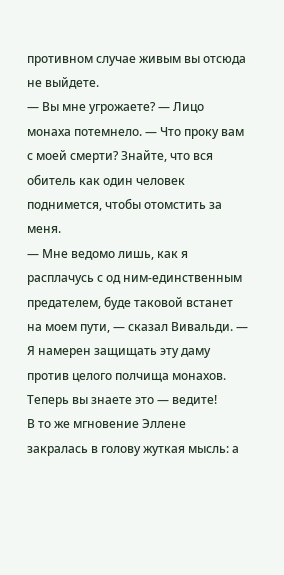противном случае живым вы отсюда не выйдете.
— Вы мне угрожаете? — Лицо монаха потемнело. — Что проку вам с моей смерти? Знайте, что вся обитель как один человек поднимется, чтобы отомстить за меня.
— Мне ведомо лишь, как я расплачусь с од ним-единственным предателем, буде таковой встанет на моем пути, — сказал Вивальди. — Я намерен защищать эту даму против целого полчища монахов. Теперь вы знаете это — ведите!
В то же мгновение Эллене закралась в голову жуткая мысль: а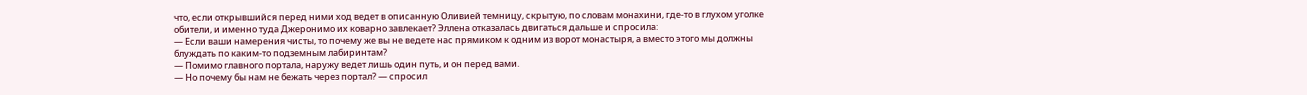что, если открывшийся перед ними ход ведет в описанную Оливией темницу, скрытую, по словам монахини, где-то в глухом уголке обители, и именно туда Джеронимо их коварно завлекает? Эллена отказалась двигаться дальше и спросила:
— Если ваши намерения чисты, то почему же вы не ведете нас прямиком к одним из ворот монастыря, а вместо этого мы должны блуждать по каким-то подземным лабиринтам?
— Помимо главного портала, наружу ведет лишь один путь, и он перед вами.
— Но почему бы нам не бежать через портал? — спросил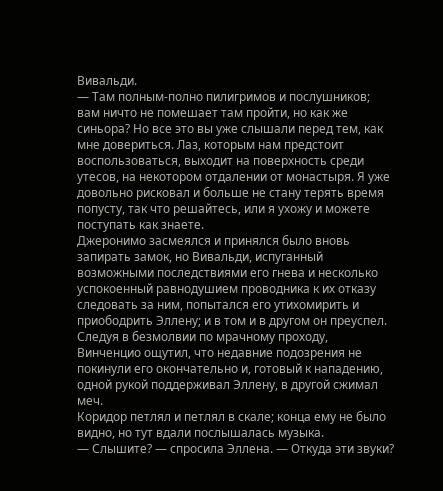Вивальди.
— Там полным-полно пилигримов и послушников; вам ничто не помешает там пройти, но как же синьора? Но все это вы уже слышали перед тем, как мне довериться. Лаз, которым нам предстоит воспользоваться, выходит на поверхность среди утесов, на некотором отдалении от монастыря. Я уже довольно рисковал и больше не стану терять время попусту, так что решайтесь, или я ухожу и можете поступать как знаете.
Джеронимо засмеялся и принялся было вновь запирать замок, но Вивальди, испуганный возможными последствиями его гнева и несколько успокоенный равнодушием проводника к их отказу следовать за ним, попытался его утихомирить и приободрить Эллену; и в том и в другом он преуспел.
Следуя в безмолвии по мрачному проходу, Винченцио ощутил, что недавние подозрения не покинули его окончательно и, готовый к нападению, одной рукой поддерживал Эллену, в другой сжимал меч.
Коридор петлял и петлял в скале; конца ему не было видно, но тут вдали послышалась музыка.
— Слышите? — спросила Эллена. — Откуда эти звуки?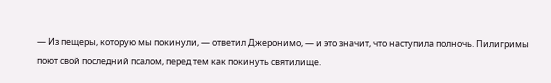— Из пещеры, которую мы покинули, — ответил Джеронимо, — и это значит, что наступила полночь. Пилигримы поют свой последний псалом, перед тем как покинуть святилище.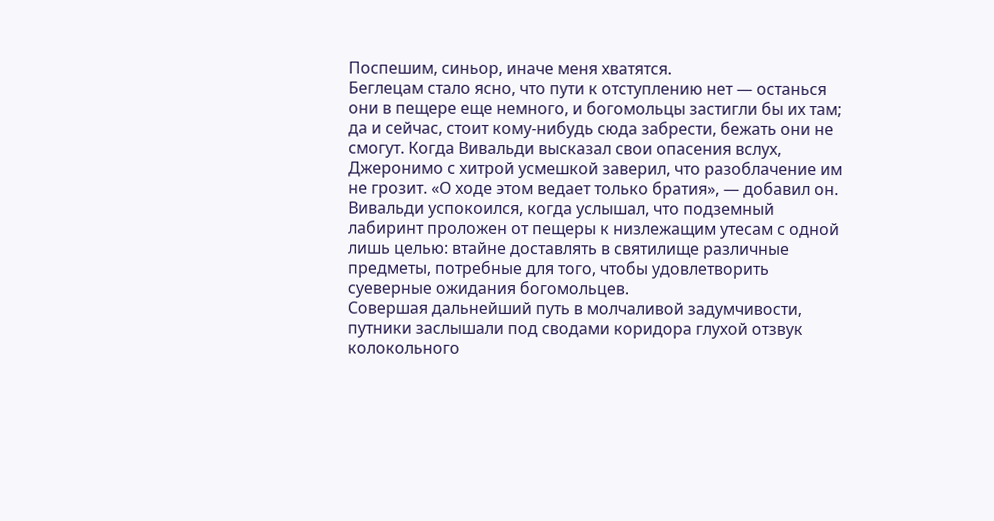Поспешим, синьор, иначе меня хватятся.
Беглецам стало ясно, что пути к отступлению нет — останься они в пещере еще немного, и богомольцы застигли бы их там; да и сейчас, стоит кому-нибудь сюда забрести, бежать они не смогут. Когда Вивальди высказал свои опасения вслух, Джеронимо с хитрой усмешкой заверил, что разоблачение им не грозит. «О ходе этом ведает только братия», — добавил он.
Вивальди успокоился, когда услышал, что подземный лабиринт проложен от пещеры к низлежащим утесам с одной лишь целью: втайне доставлять в святилище различные предметы, потребные для того, чтобы удовлетворить суеверные ожидания богомольцев.
Совершая дальнейший путь в молчаливой задумчивости, путники заслышали под сводами коридора глухой отзвук колокольного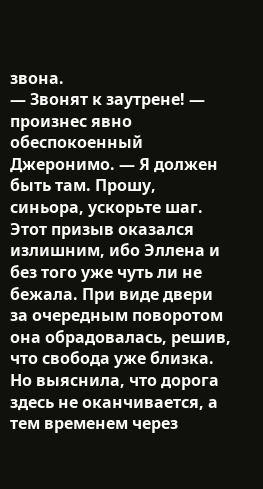звона.
— Звонят к заутрене! — произнес явно обеспокоенный Джеронимо. — Я должен быть там. Прошу, синьора, ускорьте шаг.
Этот призыв оказался излишним, ибо Эллена и без того уже чуть ли не бежала. При виде двери за очередным поворотом она обрадовалась, решив, что свобода уже близка. Но выяснила, что дорога здесь не оканчивается, а тем временем через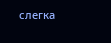слегка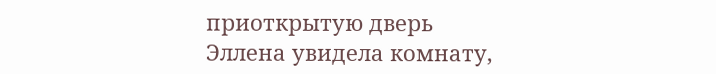приоткрытую дверь Эллена увидела комнату,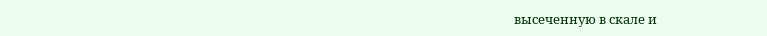высеченную в скале и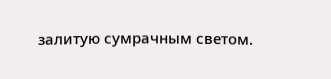залитую сумрачным светом.